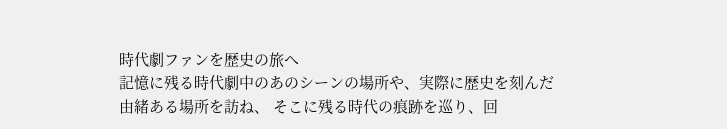時代劇ファンを歴史の旅へ
記憶に残る時代劇中のあのシーンの場所や、実際に歴史を刻んだ由緒ある場所を訪ね、 そこに残る時代の痕跡を巡り、回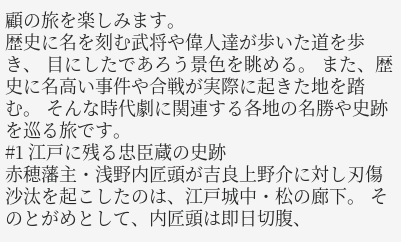顧の旅を楽しみます。
歴史に名を刻む武将や偉人達が歩いた道を歩き、 目にしたであろう景色を眺める。 また、歴史に名高い事件や合戦が実際に起きた地を踏む。 そんな時代劇に関連する各地の名勝や史跡を巡る旅です。
#1 江戸に残る忠臣蔵の史跡
赤穂藩主・浅野内匠頭が吉良上野介に対し刃傷沙汰を起こしたのは、江戸城中・松の廊下。 そのとがめとして、内匠頭は即日切腹、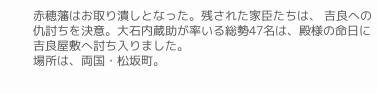赤穂藩はお取り潰しとなった。残された家臣たちは、 吉良への仇討ちを決意。大石内蔵助が率いる総勢47名は、殿様の命日に吉良屋敷へ討ち入りました。
場所は、両国・松坂町。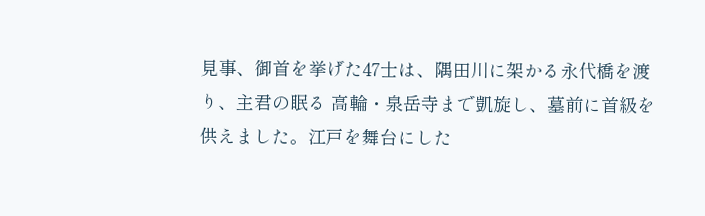見事、御首を挙げた47士は、隅田川に架かる永代橋を渡り、主君の眠る 高輪・泉岳寺まで凱旋し、墓前に首級を供えました。江戸を舞台にした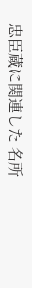忠臣蔵に関連した 名所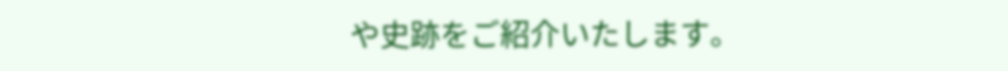や史跡をご紹介いたします。